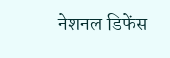नेशनल डिफेंस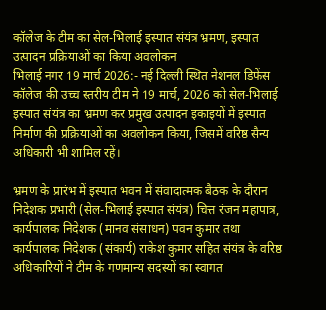कॉलेज के टीम का सेल-भिलाई इस्पात संयंत्र भ्रमण, इस्पात उत्पादन प्रक्रियाओं का किया अवलोकन
भिलाई नगर 19 मार्च 2026:- नई दिल्ली स्थित नेशनल डिफेंस कॉलेज की उच्च स्तरीय टीम ने 19 मार्च, 2026 को सेल-भिलाई इस्पात संयंत्र का भ्रमण कर प्रमुख उत्पादन इकाइयों में इस्पात निर्माण की प्रक्रियाओं का अवलोकन किया, जिसमें वरिष्ठ सैन्य अधिकारी भी शामिल रहें।

भ्रमण के प्रारंभ में इस्पात भवन में संवादात्मक बैठक के दौरान निदेशक प्रभारी (सेल-भिलाई इस्पात संयंत्र) चित्त रंजन महापात्र, कार्यपालक निदेशक (मानव संसाधन) पवन कुमार तथा कार्यपालक निदेशक (संकार्य) राकेश कुमार सहित संयंत्र के वरिष्ठ अधिकारियों ने टीम के गणमान्य सदस्यों का स्वागत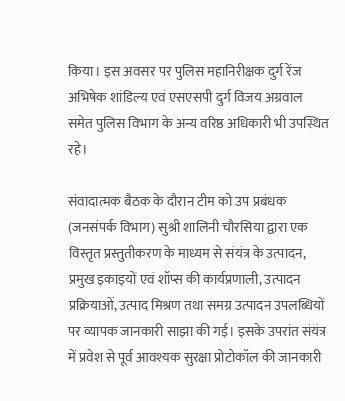किया। इस अवसर पर पुलिस महानिरीक्षक दुर्ग रेंज अभिषेक शांडिल्य एवं एसएसपी दुर्ग विजय अग्रवाल समेत पुलिस विभाग के अन्य वरिष्ठ अधिकारी भी उपस्थित रहे।

संवादात्मक बैठक के दौरान टीम को उप प्रबंधक (जनसंपर्क विभाग) सुश्री शालिनी चौरसिया द्वारा एक विस्तृत प्रस्तुतीकरण के माध्यम से संयंत्र के उत्पादन, प्रमुख इकाइयों एवं शॉप्स की कार्यप्रणाली, उत्पादन प्रक्रियाओं, उत्पाद मिश्रण तथा समग्र उत्पादन उपलब्धियों पर व्यापक जानकारी साझा की गई। इसके उपरांत संयंत्र में प्रवेश से पूर्व आवश्यक सुरक्षा प्रोटोकॉल की जानकारी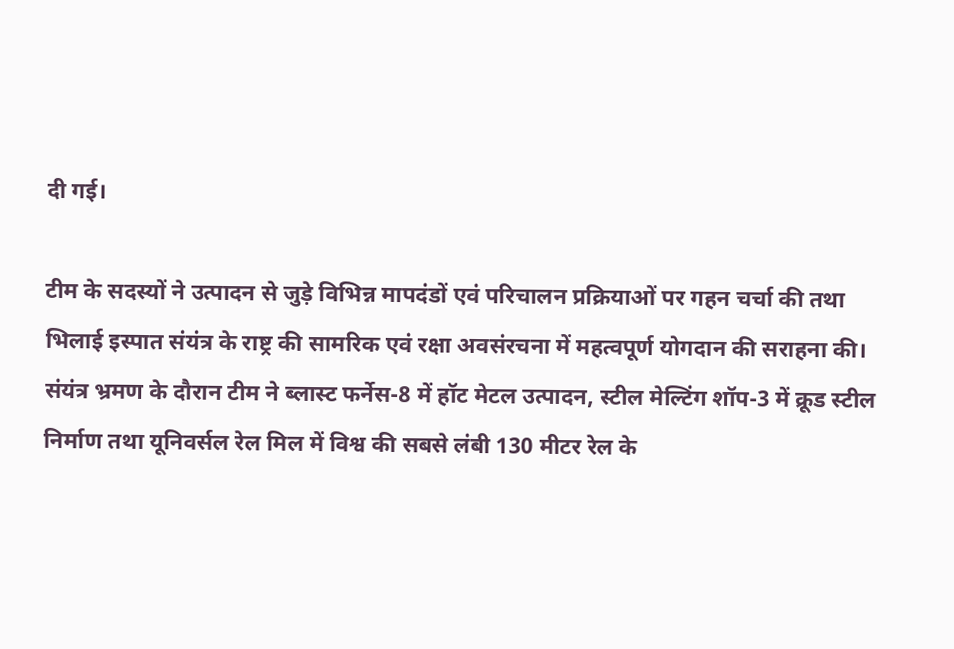दी गई।

टीम के सदस्यों ने उत्पादन से जुड़े विभिन्न मापदंडों एवं परिचालन प्रक्रियाओं पर गहन चर्चा की तथा भिलाई इस्पात संयंत्र के राष्ट्र की सामरिक एवं रक्षा अवसंरचना में महत्वपूर्ण योगदान की सराहना की।
संयंत्र भ्रमण के दौरान टीम ने ब्लास्ट फर्नेस-8 में हॉट मेटल उत्पादन, स्टील मेल्टिंग शॉप-3 में क्रूड स्टील निर्माण तथा यूनिवर्सल रेल मिल में विश्व की सबसे लंबी 130 मीटर रेल के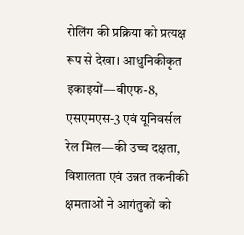रोलिंग की प्रक्रिया को प्रत्यक्ष रूप से देखा। आधुनिकीकृत इकाइयों—बीएफ-8, एसएमएस-3 एवं यूनिवर्सल रेल मिल—की उच्च दक्षता, विशालता एवं उन्नत तकनीकी क्षमताओं ने आगंतुकों को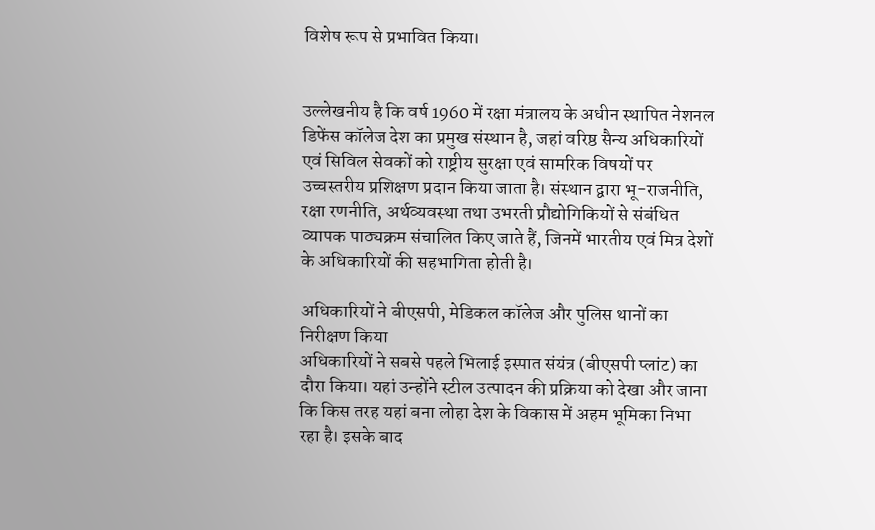विशेष रूप से प्रभावित किया।


उल्लेखनीय है कि वर्ष 1960 में रक्षा मंत्रालय के अधीन स्थापित नेशनल डिफेंस कॉलेज देश का प्रमुख संस्थान है, जहां वरिष्ठ सैन्य अधिकारियों एवं सिविल सेवकों को राष्ट्रीय सुरक्षा एवं सामरिक विषयों पर उच्चस्तरीय प्रशिक्षण प्रदान किया जाता है। संस्थान द्वारा भू-राजनीति, रक्षा रणनीति, अर्थव्यवस्था तथा उभरती प्रौद्योगिकियों से संबंधित व्यापक पाठ्यक्रम संचालित किए जाते हैं, जिनमें भारतीय एवं मित्र देशों के अधिकारियों की सहभागिता होती है।

अधिकारियों ने बीएसपी, मेडिकल कॉलेज और पुलिस थानों का निरीक्षण किया
अधिकारियों ने सबसे पहले भिलाई इस्पात संयंत्र (बीएसपी प्लांट) का दौरा किया। यहां उन्होंने स्टील उत्पादन की प्रक्रिया को देखा और जाना कि किस तरह यहां बना लोहा देश के विकास में अहम भूमिका निभा रहा है। इसके बाद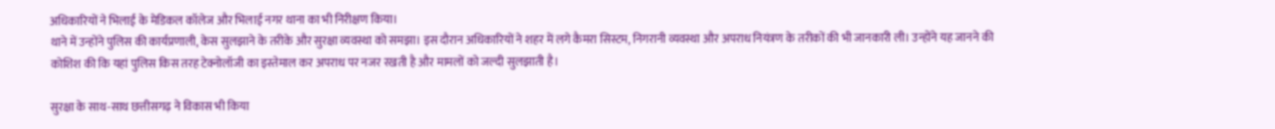अधिकारियों ने भिलाई के मेडिकल कॉलेज और भिलाई नगर थाना का भी निरीक्षण किया।
थाने में उन्होंने पुलिस की कार्यप्रणाली, केस सुलझाने के तरीके और सुरक्षा व्यवस्था को समझा। इस दौरान अधिकारियों ने शहर में लगे कैमरा सिस्टम, निगरानी व्यवस्था और अपराध नियंत्रण के तरीकों की भी जानकारी ली। उन्होंने यह जानने की कोशिश की कि यहां पुलिस किस तरह टेक्नोलॉजी का इस्तेमाल कर अपराध पर नजर रखती है और मामलों को जल्दी सुलझाती है।

सुरक्षा के साथ-साथ छत्तीसगढ़ ने विकास भी किया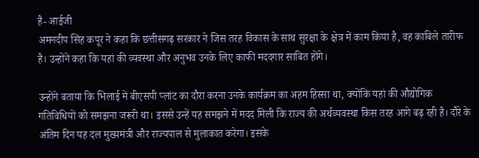है- आईजी
अमनदीप सिंह कपूर ने कहा कि छत्तीसगढ़ सरकार ने जिस तरह विकास के साथ सुरक्षा के क्षेत्र में काम किया है, वह काबिले तारीफ है। उन्होंने कहा कि यहां की व्यवस्था और अनुभव उनके लिए काफी मददगार साबित होंगे।

उन्होंने बताया कि भिलाई में बीएसपी प्लांट का दौरा करना उनके कार्यक्रम का अहम हिस्सा था, क्योंकि यहां की औद्योगिक गतिविधियों को समझना जरूरी था। इससे उन्हें यह समझने में मदद मिली कि राज्य की अर्थव्यवस्था किस तरह आगे बढ़ रही है। दौरे के अंतिम दिन यह दल मुख्यमंत्री और राज्यपाल से मुलाकात करेगा। इसके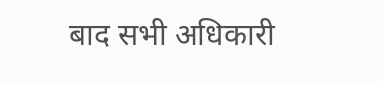बाद सभी अधिकारी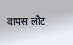वापस लौट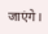जाएंगे।